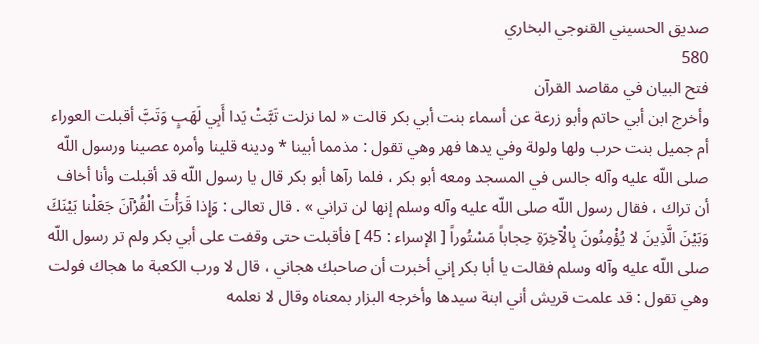صديق الحسيني القنوجي البخاري
580
فتح البيان في مقاصد القرآن
وأخرج ابن أبي حاتم وأبو زرعة عن أسماء بنت أبي بكر قالت « لما نزلت تَبَّتْ يَدا أَبِي لَهَبٍ وَتَبَّ أقبلت العوراء أم جميل بنت حرب ولها ولولة وفي يدها فهر وهي تقول : مذمما أبينا * ودينه قلينا وأمره عصينا ورسول اللّه صلى اللّه عليه وآله جالس في المسجد ومعه أبو بكر ، فلما رآها أبو بكر قال يا رسول اللّه قد أقبلت وأنا أخاف أن تراك ، فقال رسول اللّه صلى اللّه عليه وآله وسلم إنها لن تراني » . قال تعالى : وَإِذا قَرَأْتَ الْقُرْآنَ جَعَلْنا بَيْنَكَ وَبَيْنَ الَّذِينَ لا يُؤْمِنُونَ بِالْآخِرَةِ حِجاباً مَسْتُوراً [ الإسراء : 45 ] فأقبلت حتى وقفت على أبي بكر ولم تر رسول اللّه صلى اللّه عليه وآله وسلم فقالت يا أبا بكر إني أخبرت أن صاحبك هجاني ، قال لا ورب الكعبة ما هجاك فولت وهي تقول : قد علمت قريش أني ابنة سيدها وأخرجه البزار بمعناه وقال لا نعلمه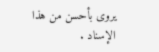يروى بأحسن من هذا الإسناد .